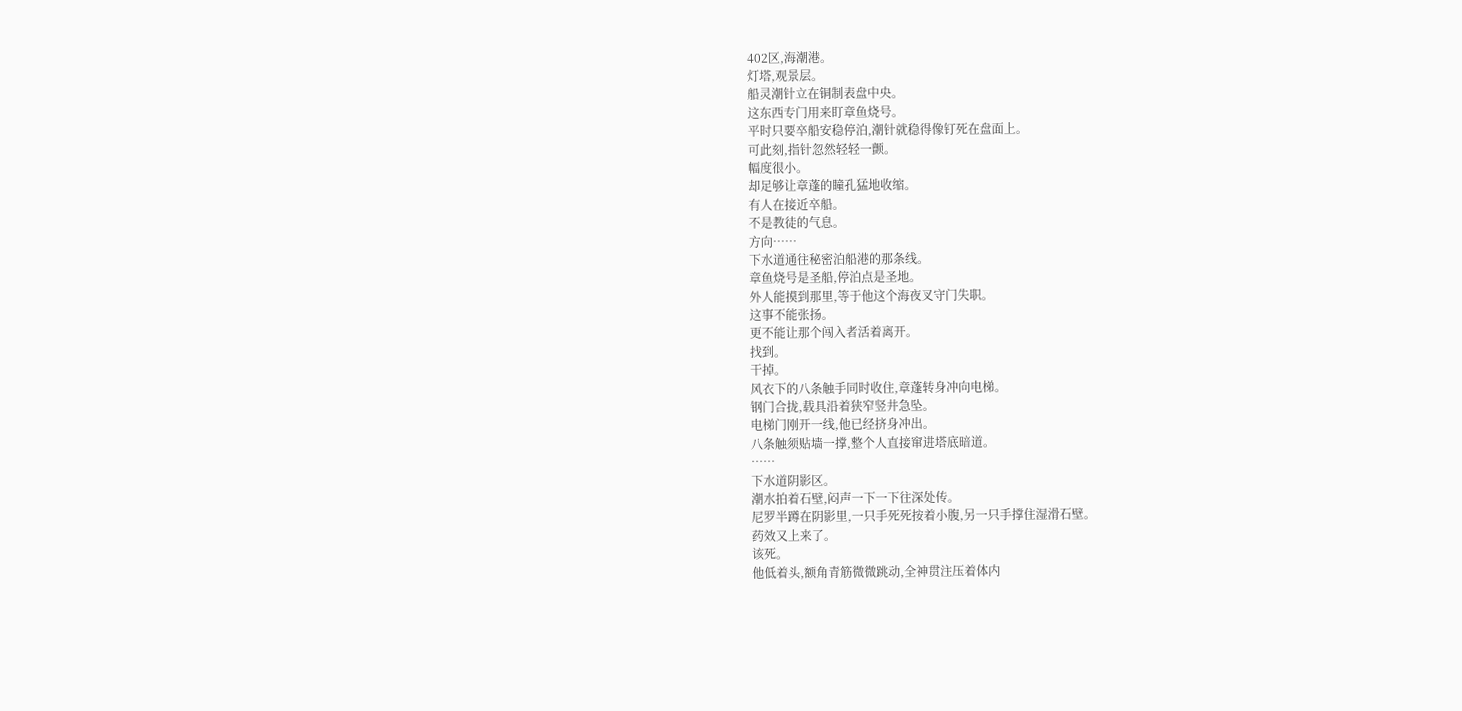402区,海潮港。
灯塔,观景层。
船灵潮针立在铜制表盘中央。
这东西专门用来盯章鱼烧号。
平时只要卒船安稳停泊,潮针就稳得像钉死在盘面上。
可此刻,指针忽然轻轻一颤。
幅度很小。
却足够让章蓬的瞳孔猛地收缩。
有人在接近卒船。
不是教徒的气息。
方向……
下水道通往秘密泊船港的那条线。
章鱼烧号是圣船,停泊点是圣地。
外人能摸到那里,等于他这个海夜叉守门失职。
这事不能张扬。
更不能让那个闯入者活着离开。
找到。
干掉。
风衣下的八条触手同时收住,章蓬转身冲向电梯。
钢门合拢,载具沿着狭窄竖井急坠。
电梯门刚开一线,他已经挤身冲出。
八条触须贴墙一撑,整个人直接窜进塔底暗道。
……
下水道阴影区。
潮水拍着石壁,闷声一下一下往深处传。
尼罗半蹲在阴影里,一只手死死按着小腹,另一只手撑住湿滑石壁。
药效又上来了。
该死。
他低着头,额角青筋微微跳动,全神贯注压着体内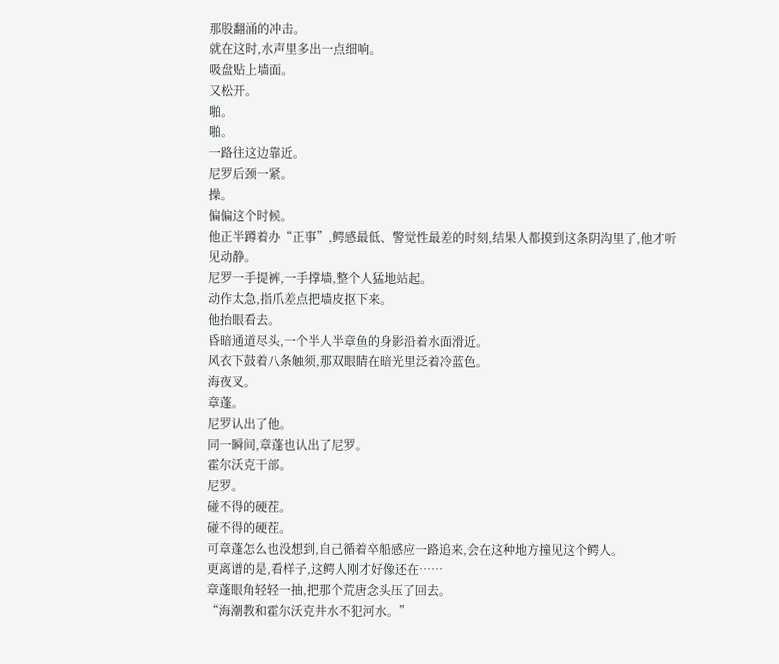那股翻涌的冲击。
就在这时,水声里多出一点细响。
吸盘贴上墙面。
又松开。
啪。
啪。
一路往这边靠近。
尼罗后颈一紧。
操。
偏偏这个时候。
他正半蹲着办“正事”,鳄感最低、警觉性最差的时刻,结果人都摸到这条阴沟里了,他才听见动静。
尼罗一手提裤,一手撑墙,整个人猛地站起。
动作太急,指爪差点把墙皮抠下来。
他抬眼看去。
昏暗通道尽头,一个半人半章鱼的身影沿着水面滑近。
风衣下鼓着八条触须,那双眼睛在暗光里泛着冷蓝色。
海夜叉。
章蓬。
尼罗认出了他。
同一瞬间,章蓬也认出了尼罗。
霍尔沃克干部。
尼罗。
碰不得的硬茬。
碰不得的硬茬。
可章蓬怎么也没想到,自己循着卒船感应一路追来,会在这种地方撞见这个鳄人。
更离谱的是,看样子,这鳄人刚才好像还在……
章蓬眼角轻轻一抽,把那个荒唐念头压了回去。
“海潮教和霍尔沃克井水不犯河水。”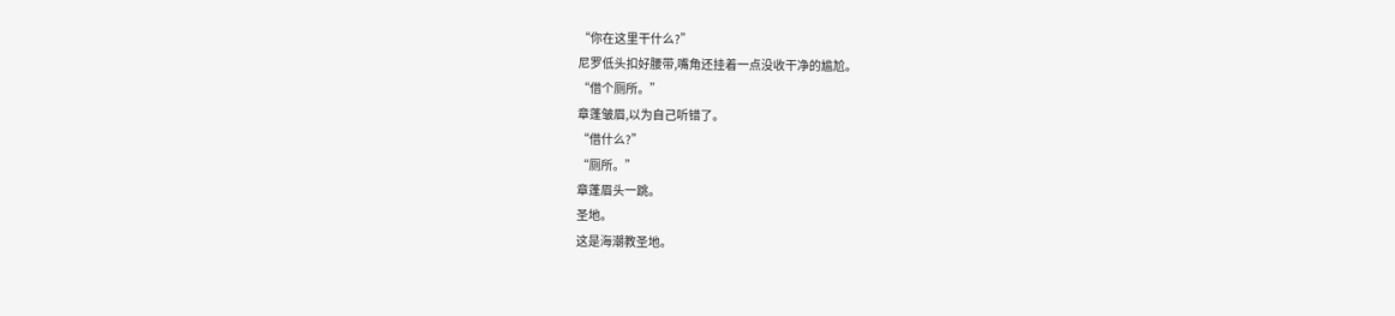“你在这里干什么?”
尼罗低头扣好腰带,嘴角还挂着一点没收干净的尴尬。
“借个厕所。”
章蓬皱眉,以为自己听错了。
“借什么?”
“厕所。”
章蓬眉头一跳。
圣地。
这是海潮教圣地。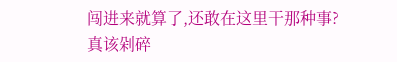闯进来就算了,还敢在这里干那种事?
真该剁碎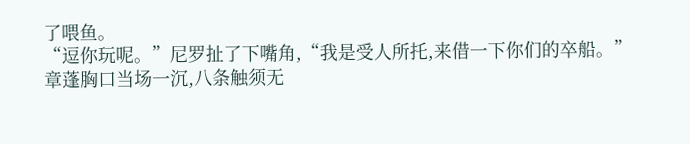了喂鱼。
“逗你玩呢。”尼罗扯了下嘴角,“我是受人所托,来借一下你们的卒船。”
章蓬胸口当场一沉,八条触须无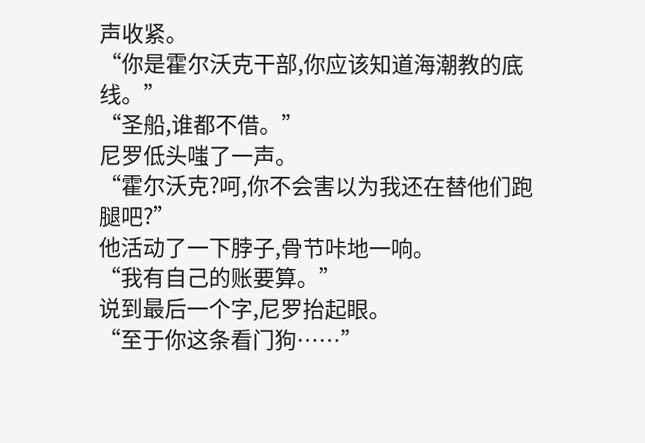声收紧。
“你是霍尔沃克干部,你应该知道海潮教的底线。”
“圣船,谁都不借。”
尼罗低头嗤了一声。
“霍尔沃克?呵,你不会害以为我还在替他们跑腿吧?”
他活动了一下脖子,骨节咔地一响。
“我有自己的账要算。”
说到最后一个字,尼罗抬起眼。
“至于你这条看门狗……”